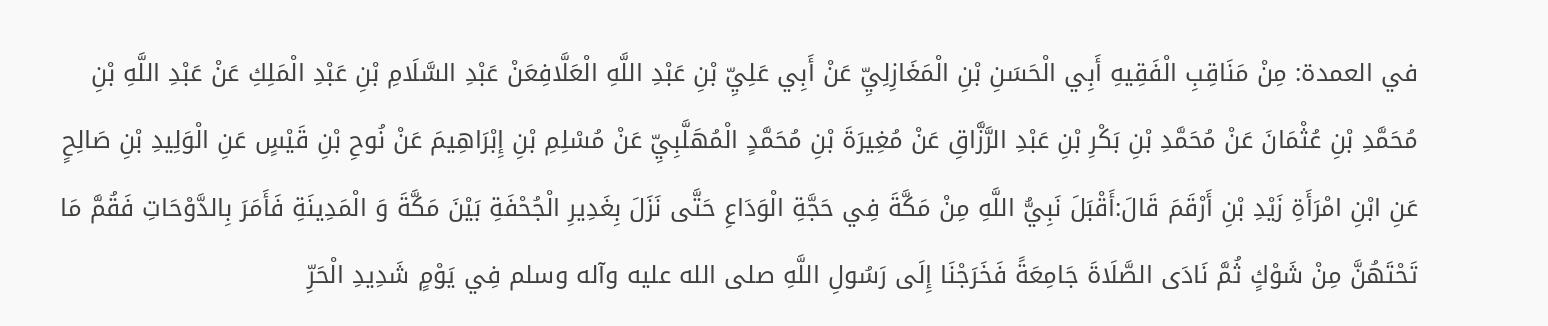في العمدة: مِنْ مَنَاقِبِ الْفَقِيهِ أَبِي الْحَسَنِ بْنِ الْمَغَازِلِيِّ عَنْ أَبِي عَلِيِّ بْنِ عَبْدِ اللَّهِ الْعَلَّافِعَنْ عَبْدِ السَّلَامِ بْنِ عَبْدِ الْمَلِكِ عَنْ عَبْدِ اللَّهِ بْنِ مُحَمَّدِ بْنِ عُثْمَانَ عَنْ مُحَمَّدِ بْنِ بَكْرِ بْنِ عَبْدِ الرَّزَّاقِ عَنْ مُغِيرَةَ بْنِ مُحَمَّدٍ الْمُهَلَّبِيِّ عَنْ مُسْلِمِ بْنِ إِبْرَاهِيمَ عَنْ نُوحِ بْنِ قَيْسٍ عَنِ الْوَلِيدِ بْنِ صَالِحٍ عَنِ ابْنِ امْرَأَةِ زَيْدِ بْنِ أَرْقَمَ قَالَ:أَقْبَلَ نَبِيُّ اللَّهِ مِنْ مَكَّةَ فِي حَجَّةِ الْوَدَاعِ حَتَّى نَزَلَ بِغَدِيرِ الْجُحْفَةِ بَيْنَ مَكَّةَ وَ الْمَدِينَةِ فَأَمَرَ بِالدَّوْحَاتِ فَقُمَّ مَا تَحْتَهُنَّ مِنْ شَوْكٍ ثُمَّ نَادَى الصَّلَاةَ جَامِعَةً فَخَرَجْنَا إِلَى رَسُولِ اللَّهِ صلى الله عليه وآله وسلم فِي يَوْمٍ شَدِيدِ الْحَرِّ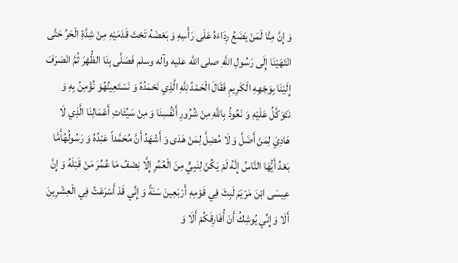وَ إِنَّ مِنَّا لَمَنْ يَضَعُ رِدَاءَهُ عَلَى رَأْسِهِ وَ بَعْضَهُ تَحْتَ قَدَمَيْهِ مِنْ شِدَّةِ الْحَرِّ حَتَّى انْتَهَيْنَا إِلَى رَسُولِ اللَّهِ صلى الله عليه وآله وسلم فَصَلَّى بِنَا الظُّهْرَ ثُمَّ انْصَرَفَ إِلَيْنَا بِوَجْهِهِ الْكَرِيمِ فَقَالَ الْحَمْدُ لِلَّهِ الَّذِي نَحْمَدُهُ وَ نَسْتَعِينُهُوَ نُؤْمِنُ بِهِ وَ نَتَوَكَّلُ عَلَيْهِ وَ نَعُوذُ بِاللَّهِ مِنْ شُرُورِ أَنْفُسِنَا وَ مِنْ سَيِّئَاتِ أَعْمَالِنَا الَّذِي لَا هَادِيَ لِمَنْ أَضَلَّ وَ لَا مُضِلَّ لِمَنْ هَدَى وَ أَشْهَدُ أَنَّ مُحَمَّداً عَبْدُهُ وَ رَسُولُهُأَمَّا بَعْدُ أَيُّهَا النَّاسُ إِنَّهُ لَمْ يَكُنْ لِنَبِيٍّ مِنَ الْعُمُرِ إِلَّا نِصْفُ مَا عُمِّرَ مَنْ قَبْلَهُ وَ إِنَّ عِيسَى ابْنَ مَرْيَمَ لَبِثَ فِي قَوْمِهِ أَرْبَعِينَ سَنَةً وَ إِنِّي قَدْ أَسْرَعْتُ فِي الْعِشْرِينَ أَلَا وَ إِنِّي يُوشِكُ أَنْ أُفَارِقَكُمْ أَلَا وَ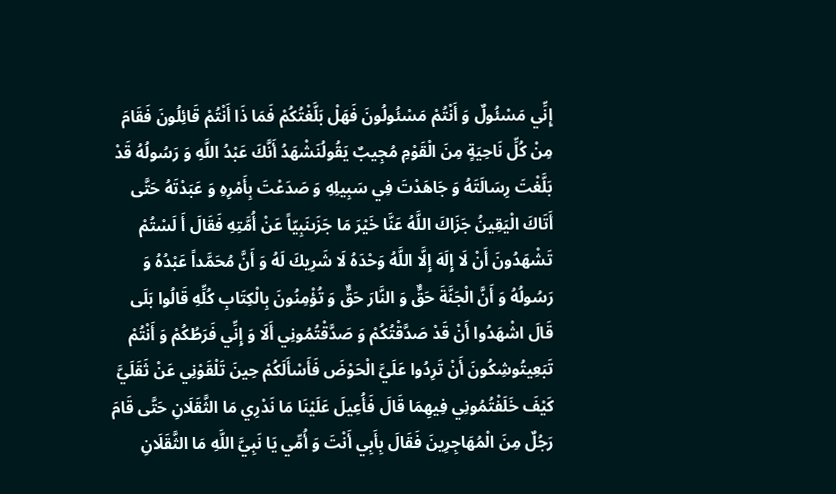إِنِّي مَسْئُولٌ وَ أَنْتُمْ مَسْئُولُونَ فَهَلْ بَلَّغْتُكُمْ فَمَا ذَا أَنْتُمْ قَائِلُونَ فَقَامَ مِنْ كُلِّ نَاحِيَةٍ مِنَ الْقَوْمِ مُجِيبٌ يَقُولُنَشْهَدُ أَنَّكَ عَبْدُ اللَّهِ وَ رَسُولُهُ قَدْ بَلَّغْتَ رِسَالَتَهُ وَ جَاهَدْتَ فِي سَبِيلِهِ وَ صَدَعْتَ بِأَمْرِهِ وَ عَبَدْتَهُ حَتَّى أَتَاكَ الْيَقِينُ جَزَاكَ اللَّهُ عَنَّا خَيْرَ مَا جَزَىنَبِيّاً عَنْ أُمَّتِهِ فَقَالَ أَ لَسْتُمْ تَشْهَدُونَ أَنْ لَا إِلَهَ إِلَّا اللَّهُ وَحْدَهُ لَا شَرِيكَ لَهُ وَ أَنَّ مُحَمَّداً عَبْدُهُ وَ رَسُولُهُ وَ أَنَّ الْجَنَّةَ حَقٌّ وَ النَّارَ حَقٌّ وَ تُؤْمِنُونَ بِالْكِتَابِ كُلِّهِ قَالُوا بَلَى قَالَ اشْهَدُوا أَنْ قَدْ صَدَّقْتُكُمْ وَ صَدَّقْتُمُونِي أَلَا وَ إِنِّي فَرَطُكُمْ وَ أَنْتُمْ تَبَعِيتُوشِكُونَ أَنْ تَرِدُوا عَلَيَّ الْحَوْضَ فَأَسْأَلَكُمْ حِينَ تَلْقَوْنِي عَنْ ثَقَلَيَّ كَيْفَ خَلَفْتُمُونِي فِيهِمَا قَالَ فَأُعِيلَ عَلَيْنَا مَا نَدْرِي مَا الثَّقَلَانِ حَتَّى قَامَ رَجُلٌ مِنَ الْمُهَاجِرِينَ فَقَالَ بِأَبِي أَنْتَ وَ أُمِّي يَا نَبِيَّ اللَّهِ مَا الثَّقَلَانِ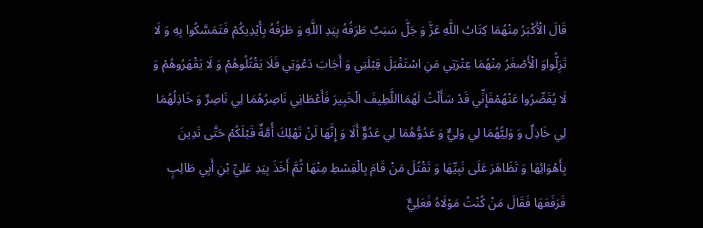قَالَ الْأَكْبَرُ مِنْهُمَا كِتَابُ اللَّهِ عَزَّ وَ جَلَّ سَبَبٌ طَرَفُهُ بِيَدِ اللَّهِ وَ طَرَفُهُ بِأَيْدِيكُمْ فَتَمَسَّكُوا بِهِ وَ لَا تَزِلُّواوَ الْأَصْغَرُ مِنْهُمَا عِتْرَتِي مَنِ اسْتَقْبَلَ قِبْلَتِي وَ أَجَابَ دَعْوَتِي فَلَا يَقْتُلُوهُمْ وَ لَا يَقْهَرُوهُمْ وَ لَا يُقَصِّرُوا عَنْهُمْفَإِنِّي قَدْ سَأَلْتُ لَهُمَااللَّطِيفَ الْخَبِيرَ فَأَعْطَانِي نَاصِرُهُمَا لِي نَاصِرٌ وَ خَاذِلُهُمَا لِي خَاذِلٌ وَ وَلِيُّهُمَا لِي وَلِيٌّ وَ عَدُوُّهُمَا لِي عَدُوٌّ أَلَا وَ إِنَّهَا لَنْ تَهْلِكَ أُمَّةٌ قَبْلَكُمْ حَتَّى تَدِينَ بِأَهْوَائِهَا وَ تَظَاهَرَ عَلَى نَبِيِّهَا وَ تَقْتُلَ مَنْ قَامَ بِالْقِسْطِ مِنْهَا ثُمَّ أَخَذَ بِيَدِ عَلِيِّ بْنِ أَبِي طَالِبٍ فَرَفَعَهَا فَقَالَ مَنْ كُنْتُ مَوْلَاهُ فَعَلِيٌّ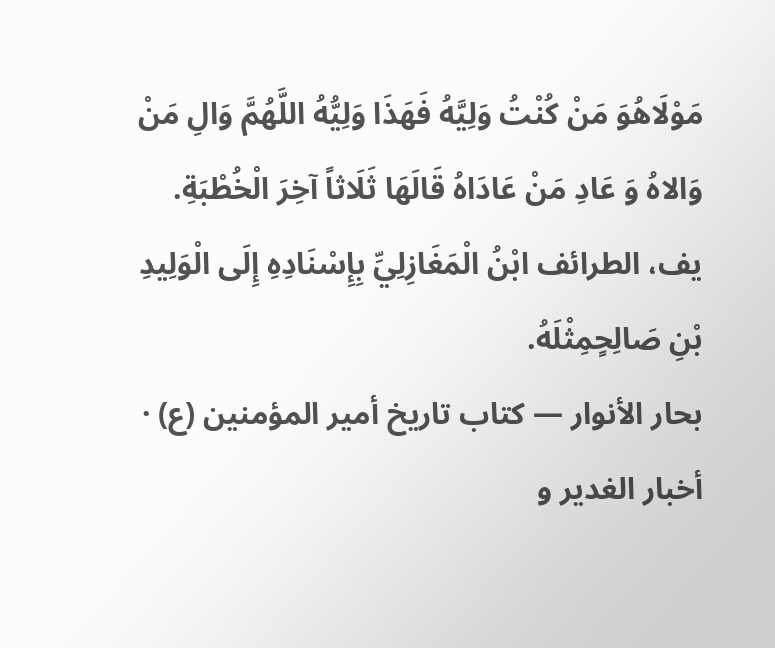مَوْلَاهُوَ مَنْ كُنْتُ وَلِيَّهُ فَهَذَا وَلِيُّهُ اللَّهُمَّ وَالِ مَنْ وَالاهُ وَ عَادِ مَنْ عَادَاهُ قَالَهَا ثَلَاثاً آخِرَ الْخُطْبَةِ. يف، الطرائف ابْنُ الْمَغَازِلِيِّ بِإِسْنَادِهِ إِلَى الْوَلِيدِ بْنِ صَالِحٍمِثْلَهُ.
بحار الأنوار — كتاب تاريخ أمير المؤمنين (ع) · أخبار الغدير و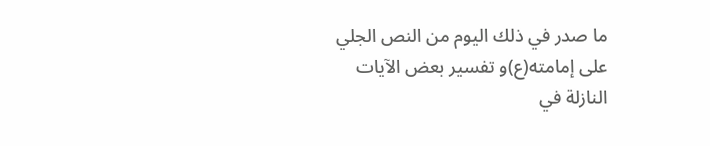ما صدر في ذلك اليوم من النص الجلي على إمامته(ع)و تفسير بعض الآيات النازلة في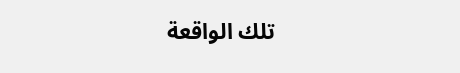تلك الواقعة